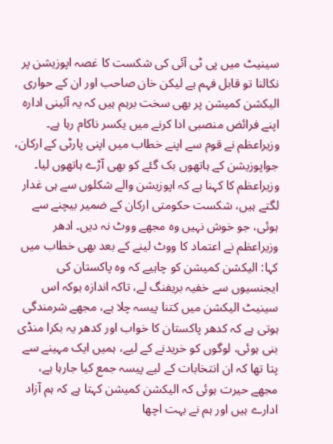سینیٹ میں پی ٹی آئی کی شکست کا غصہ اپوزیشن پر نکالنا تو قابل فہم ہے لیکن خان صاحب اور ان کے حواری الیکشن کمیشن پر بھی سخت برہم ہیں کہ یہ آئینی ادارہ اپنے فرائض منصبی ادا کرنے میں یکسر ناکام رہا ہے۔ وزیراعظم نے قوم سے اپنے خطاب میں اپنی پارٹی کے ارکان، جواپوزیشن کے ہاتھوں بک گئے کو بھی آڑے ہاتھوں لیا۔ وزیراعظم کا کہنا ہے کہ اپوزیشن والے شکلوں سے ہی غدار لگتے ہیں، شکست حکومتی ارکان کے ضمیر بیچنے سے ہوئی، جو خوش نہیں وہ مجھے ووٹ نہ دیں۔ ادھر وزیراعظم نے اعتماد کا ووٹ لینے کے بعد بھی خطاب میں کہا: الیکشن کمیشن کو چاہیے کہ وہ پاکستان کی ایجنسیوں سے خفیہ بریفنگ لے، تاکہ اندازہ ہوکہ اس سینیٹ الیکشن میں کتنا پیسہ چلا ہے، مجھے شرمندگی ہوتی ہے کہ کدھر پاکستان کا خواب اور کدھر یہ بکرا منڈی بنی ہوئی، لوگوں کو خریدنے کے لیے، ہمیں ایک مہینے سے پتا تھا کہ ان انتخابات کے لیے پیسہ جمع کیا جارہا ہے، مجھے حیرت ہوئی کہ الیکشن کمیشن کہتا ہے کہ ہم آزاد ادارے ہیں اور ہم نے بہت اچھا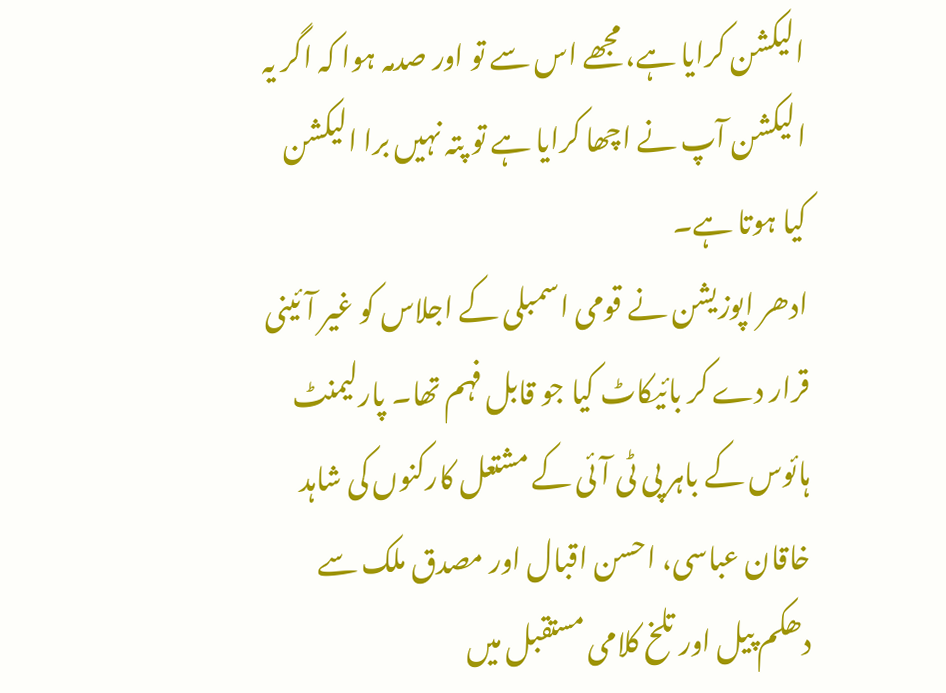الیکشن کرایا ہے، مجھے اس سے تو اور صدمہ ہوا کہ اگر یہ الیکشن آپ نے اچھا کرایا ہے تو پتہ نہیں برا الیکشن کیا ہوتا ہے۔
ادھر اپوزیشن نے قومی اسمبلی کے اجلاس کو غیر آئینی قرار دے کر بائیکاٹ کیا جو قابل فہم تھا۔ پارلیمنٹ ہائوس کے باہر پی ٹی آئی کے مشتعل کارکنوں کی شاہد خاقان عباسی، احسن اقبال اور مصدق ملک سے دھکم پیل اور تلخ کلامی مستقبل میں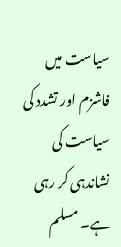سیاست میں فاشزم اور تشدد کی سیاست کی نشاندہی کر رہی ہے۔ مسلم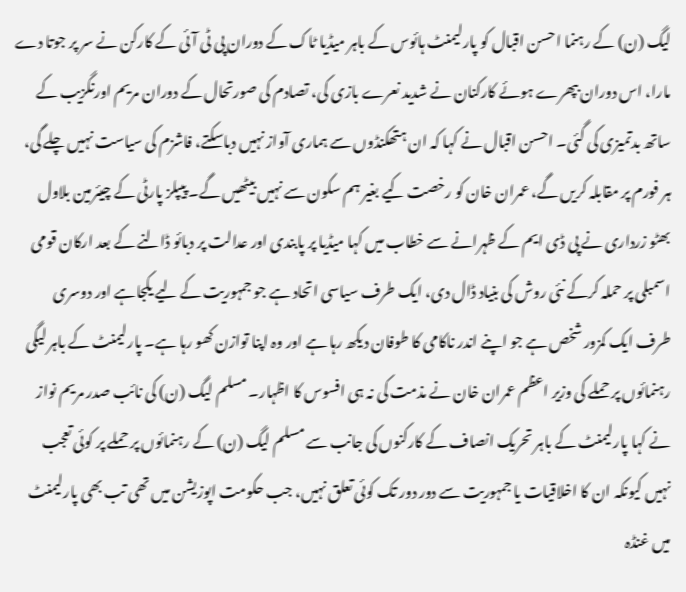لیگ (ن) کے رہنما احسن اقبال کو پارلیمنٹ ہائوس کے باہر میڈیا ٹاک کے دوران پی ٹی آئی کے کارکن نے سر پر جوتا دے مارا، اس دوران بپھرے ہوئے کارکنان نے شدید نعرے بازی کی، تصادم کی صورتحال کے دوران مریم اورنگزیب کے ساتھ بدتمیزی کی گئی۔ احسن اقبال نے کہا کہ ان ہتھکنڈوں سے ہماری آواز نہیں دباسکتے، فاشزم کی سیاست نہیں چلے گی، ہر فورم پر مقابلہ کریں گے، عمران خان کو رخصت کیے بغیر ہم سکون سے نہیں بیٹھیں گے۔ پیپلز پارٹی کے چیئرمین بلاول بھٹو زرداری نے پی ڈی ایم کے ظہرانے سے خطاب میں کہا میڈیا پر پابندی اور عدالت پر دبائو ڈالنے کے بعد ارکان قومی اسمبلی پر حملہ کرکے نئی روش کی بنیاد ڈال دی، ایک طرف سیاسی اتحاد ہے جو جمہوریت کے لیے یکجاہے اور دوسری طرف ایک کمزور شخص ہے جو اپنے اندر ناکامی کا طوفان دیکھ رہا ہے اور وہ اپنا توازن کھو رہا ہے۔ پارلیمنٹ کے باہر لیگی رہنمائوں پر حملے کی وزیر اعظم عمران خان نے مذمت کی نہ ہی افسوس کا اظہار۔ مسلم لیگ (ن) کی نائب صدر مریم نواز نے کہا پارلیمنٹ کے باہر تحریک انصاف کے کارکنوں کی جانب سے مسلم لیگ (ن) کے رہنمائوں پر حملے پر کوئی تعجب نہیں کیونکہ ان کا اخلاقیات یا جمہوریت سے دور دور تک کوئی تعلق نہیں، جب حکومت اپوزیشن میں تھی تب بھی پارلیمنٹ میں غنڈہ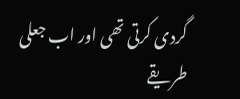گردی کرتی تھی اور اب جعلی طریقے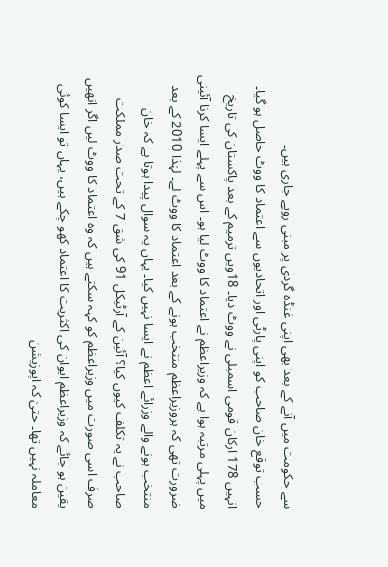سے حکومت میں آنے کے بعد بھی اپنی غنڈہ گردی پر مبنی رویے جاری ہیں۔
حسب توقع خان صاحب کو اپنی پارٹی اور اتحادیوں سے اعتماد کا ووٹ حاصل ہو گیا۔ انہیں 178 ارکان قومی اسمبلی نے ووٹ دیا۔ 18ویں ترمیم کے بعد پاکستان کی تاریخ میں پہلی مرتبہ ہوا ہے کہ وزیراعظم نے اعتماد کا ووٹ لیا ہو۔ اس سے پہلے ایسا کرنا آئینی ضرورت تھی کہ ہروزیراعظم منتخب ہونے کے بعد اعتماد کا ووٹ لے۔ لہٰذا 2010 کے بعد منتخب ہونے والے وزرائے اعظم نے ایسا نہیں کیا۔ یہاں یہ سوال پیدا ہوتا ہے کہ خان صاحب نے یہ تکلف کیوں کیا؟ آئین کے آرٹیکل 91 کی شق 7 کے تحت صدر مملکت صرف اسی صورت میں وزیراعظم کو کہہ سکتے ہیں کہ وہ اعتماد کا ووٹ لیں اگر انھیں یقین ہو جائے کہ وزیراعظم ایوان کی اکثریت کا اعتماد کھو چکے ہیں، یہاں تو ایسا کوئی معاملہ نہیں تھا۔ حتیٰ کہ اپوزیشن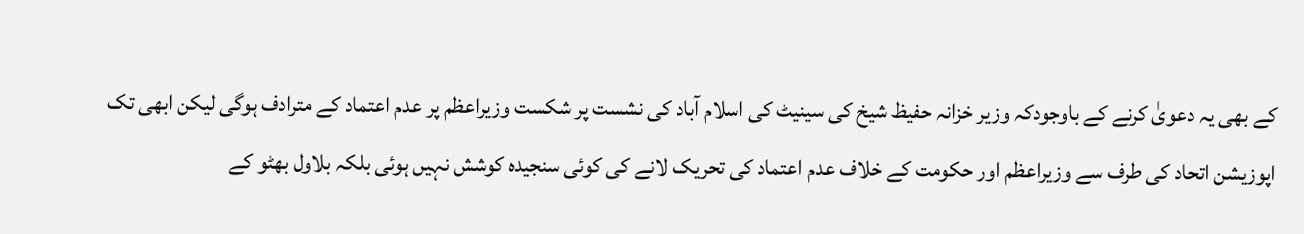کے بھی یہ دعویٰ کرنے کے باوجودکہ وزیر خزانہ حفیظ شیخ کی سینیٹ کی اسلام آباد کی نشست پر شکست وزیراعظم پر عدم اعتماد کے مترادف ہوگی لیکن ابھی تک اپوزیشن اتحاد کی طرف سے وزیراعظم اور حکومت کے خلاف عدم اعتماد کی تحریک لانے کی کوئی سنجیدہ کوشش نہیں ہوئی بلکہ بلاول بھٹو کے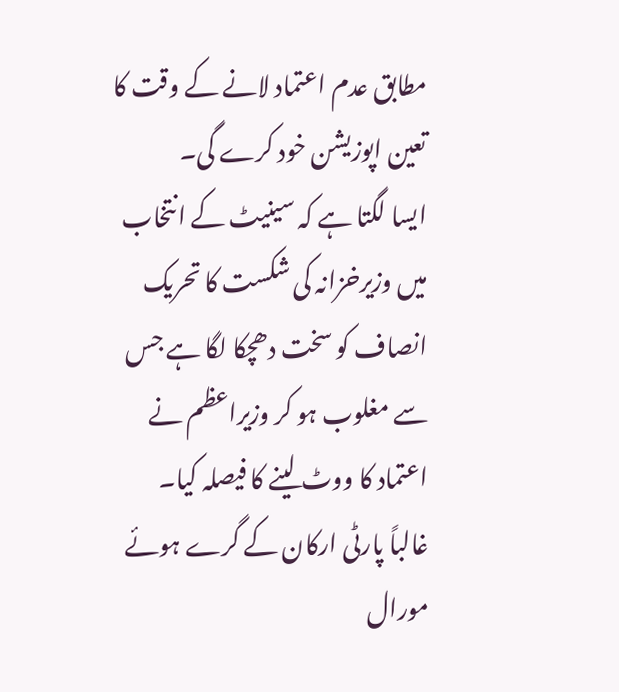مطابق عدم اعتماد لانے کے وقت کا تعین اپوزیشن خود کرے گی۔
ایسا لگتا ہے کہ سینیٹ کے انتخاب میں وزیرخزانہ کی شکست کا تحریک انصاف کو سخت دھچکا لگا ہے جس سے مغلوب ہو کر وزیراعظم نے اعتماد کا ووٹ لینے کا فیصلہ کیا۔ غالباً پارٹی ارکان کے گرے ہوئے مورال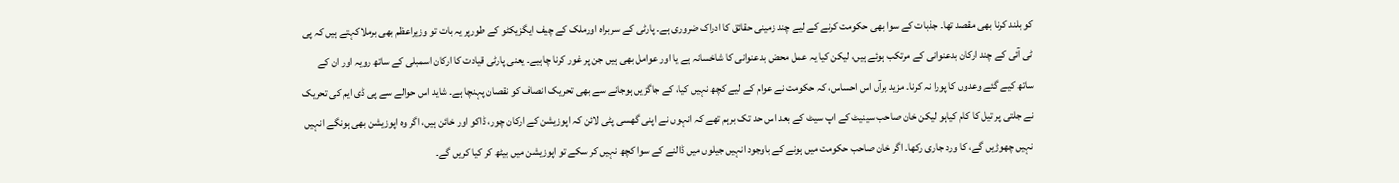کو بلند کرنا بھی مقصد تھا۔ جذبات کے سوا بھی حکومت کرنے کے لیے چند زمینی حقائق کا ادراک ضروری ہے۔ پارٹی کے سربراہ اورملک کے چیف ایگزیکٹو کے طورپر یہ بات تو وزیراعظم بھی برملاکہتے ہیں کہ پی ٹی آئی کے چند ارکان بدعنوانی کے مرتکب ہوئے ہیں، لیکن کیا یہ عمل محض بدعنوانی کا شاخسانہ ہے یا اور عوامل بھی ہیں جن پر غور کرنا چاہیے۔ یعنی پارٹی قیادت کا ارکان اسمبلی کے ساتھ رویہ اور ان کے ساتھ کیے گئے وعدوں کا پورا نہ کرنا۔ مزید برآں اس احساس، کہ حکومت نے عوام کے لیے کچھ نہیں کیا، کے جاگزیں ہوجانے سے بھی تحریک انصاف کو نقصان پہنچا ہے۔ شاید اس حوالے سے پی ڈی ایم کی تحریک نے جلتی پر تیل کا کام کیاہو لیکن خان صاحب سینیٹ کے اپ سیٹ کے بعد اس حد تک برہم تھے کہ انہوں نے اپنی گھسی پٹی لائن کہ اپوزیشن کے ارکان چور، ڈاکو اور خائن ہیں، اگر وہ اپوزیشن بھی ہونگے انہیں نہیں چھوڑیں گے، کا ورد جاری رکھا۔ اگر خان صاحب حکومت میں ہونے کے باوجود انہیں جیلوں میں ڈالنے کے سوا کچھ نہیں کر سکے تو اپوزیشن میں بیٹھ کر کیا کریں گے۔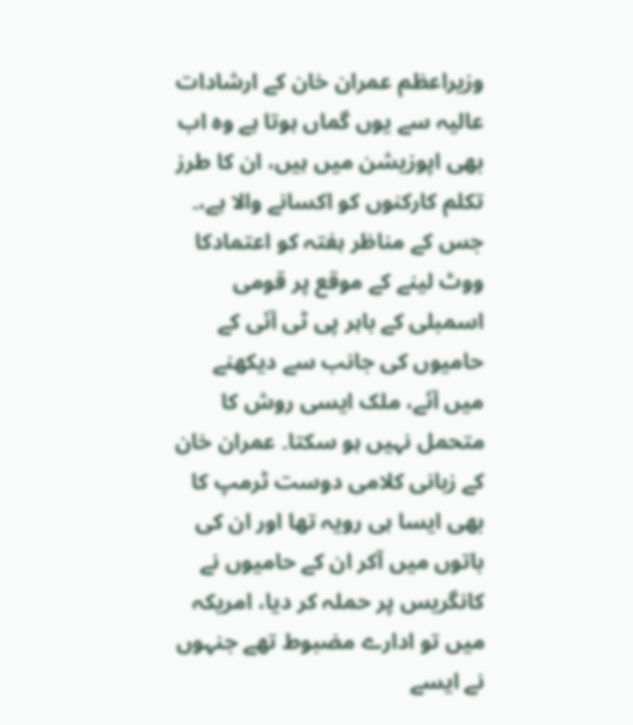وزیراعظم عمران خان کے ارشادات عالیہ سے یوں گماں ہوتا ہے وہ اب بھی اپوزیشن میں ہیں، ان کا طرز تکلم کارکنوں کو اکسانے والا ہے،۔ جس کے مناظر ہفتہ کو اعتمادکا ووٹ لینے کے موقع پر قومی اسمبلی کے باہر پی ٹی آئی کے حامیوں کی جانب سے دیکھنے میں آئے، ملک ایسی روش کا متحمل نہیں ہو سکتا۔ عمران خان کے زبانی کلامی دوست ٹرمپ کا بھی ایسا ہی رویہ تھا اور ان کی باتوں میں آکر ان کے حامیوں نے کانگریس پر حملہ کر دیا، امریکہ میں تو ادارے مضبوط تھے جنہوں نے ایسے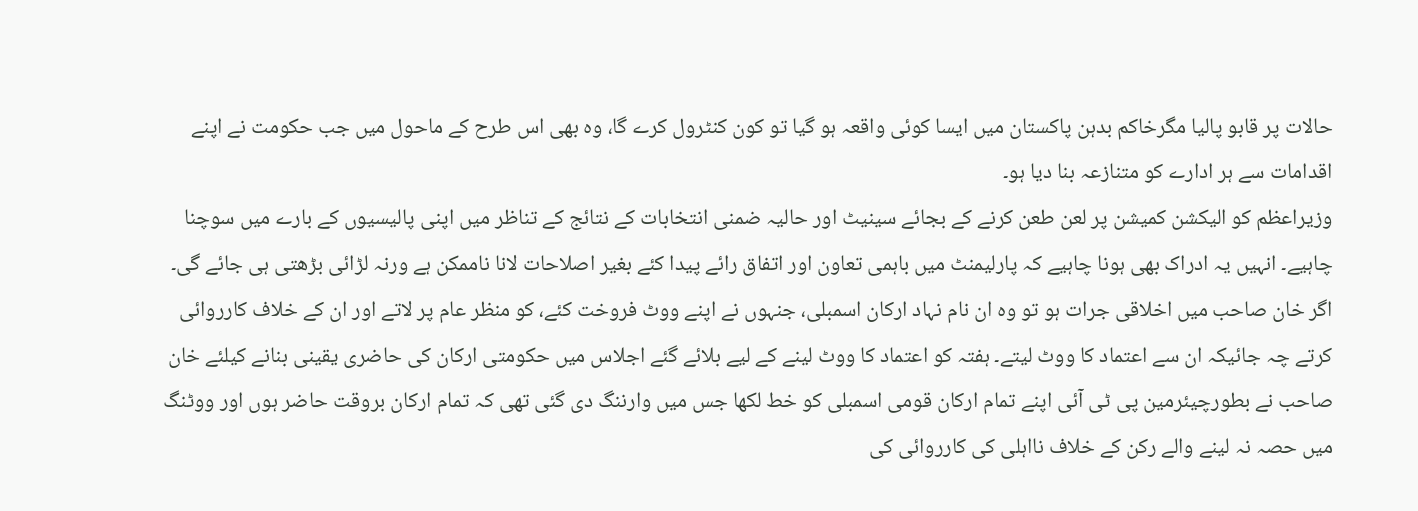حالات پر قابو پالیا مگرخاکم بدہن پاکستان میں ایسا کوئی واقعہ ہو گیا تو کون کنٹرول کرے گا، وہ بھی اس طرح کے ماحول میں جب حکومت نے اپنے اقدامات سے ہر ادارے کو متنازعہ بنا دیا ہو۔
وزیراعظم کو الیکشن کمیشن پر لعن طعن کرنے کے بجائے سینیٹ اور حالیہ ضمنی انتخابات کے نتائج کے تناظر میں اپنی پالیسیوں کے بارے میں سوچنا چاہیے۔ انہیں یہ ادراک بھی ہونا چاہیے کہ پارلیمنٹ میں باہمی تعاون اور اتفاق رائے پیدا کئے بغیر اصلاحات لانا ناممکن ہے ورنہ لڑائی بڑھتی ہی جائے گی۔ اگر خان صاحب میں اخلاقی جرات ہو تو وہ ان نام نہاد ارکان اسمبلی، جنہوں نے اپنے ووٹ فروخت کئے، کو منظر عام پر لاتے اور ان کے خلاف کارروائی کرتے چہ جائیکہ ان سے اعتماد کا ووٹ لیتے۔ ہفتہ کو اعتماد کا ووٹ لینے کے لیے بلائے گئے اجلاس میں حکومتی ارکان کی حاضری یقینی بنانے کیلئے خان صاحب نے بطورچیئرمین پی ٹی آئی اپنے تمام ارکان قومی اسمبلی کو خط لکھا جس میں وارننگ دی گئی تھی کہ تمام ارکان بروقت حاضر ہوں اور ووٹنگ میں حصہ نہ لینے والے رکن کے خلاف نااہلی کی کارروائی کی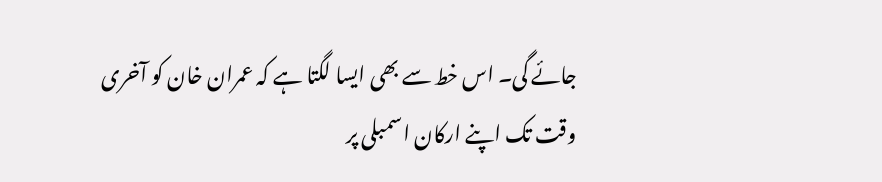جائے گی۔ اس خط سے بھی ایسا لگتا ہے کہ عمران خان کو آخری وقت تک اپنے ارکان اسمبلی پر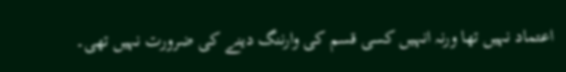اعتماد نہیں تھا ورنہ انہیں کسی قسم کی وارننگ دینے کی ضرورت نہیں تھی۔